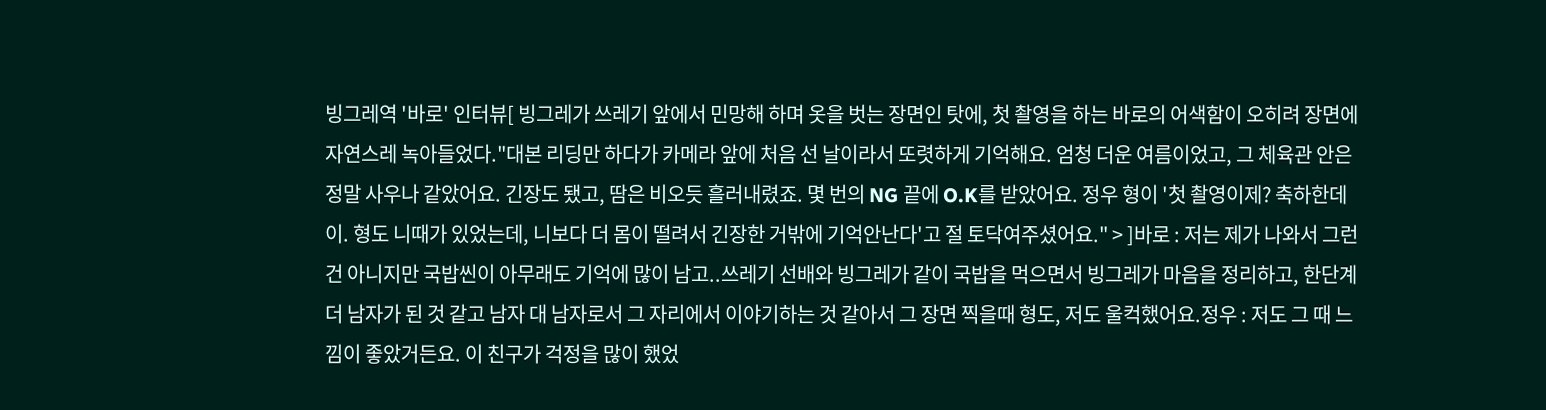빙그레역 '바로' 인터뷰[ 빙그레가 쓰레기 앞에서 민망해 하며 옷을 벗는 장면인 탓에, 첫 촬영을 하는 바로의 어색함이 오히려 장면에 자연스레 녹아들었다."대본 리딩만 하다가 카메라 앞에 처음 선 날이라서 또렷하게 기억해요. 엄청 더운 여름이었고, 그 체육관 안은 정말 사우나 같았어요. 긴장도 됐고, 땀은 비오듯 흘러내렸죠. 몇 번의 NG 끝에 O.K를 받았어요. 정우 형이 '첫 촬영이제? 축하한데이. 형도 니때가 있었는데, 니보다 더 몸이 떨려서 긴장한 거밖에 기억안난다'고 절 토닥여주셨어요." > ]바로 : 저는 제가 나와서 그런건 아니지만 국밥씬이 아무래도 기억에 많이 남고..쓰레기 선배와 빙그레가 같이 국밥을 먹으면서 빙그레가 마음을 정리하고, 한단계 더 남자가 된 것 같고 남자 대 남자로서 그 자리에서 이야기하는 것 같아서 그 장면 찍을때 형도, 저도 울컥했어요.정우 : 저도 그 때 느낌이 좋았거든요. 이 친구가 걱정을 많이 했었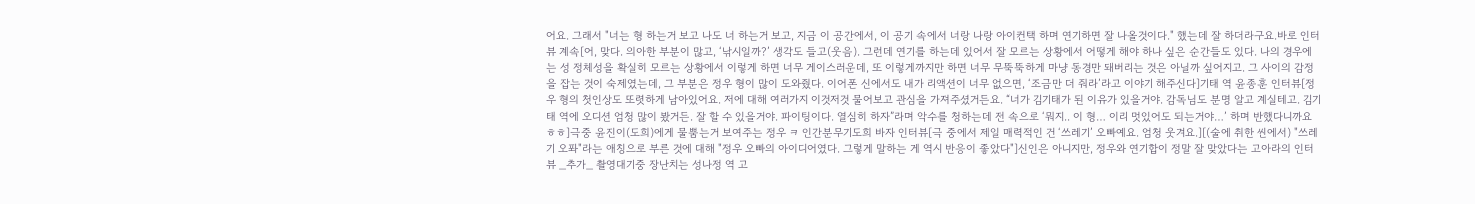어요. 그래서 "너는 형 하는거 보고 나도 너 하는거 보고, 지금 이 공간에서, 이 공기 속에서 너랑 나랑 아이컨택 하며 연기하면 잘 나올것이다." 했는데 잘 하더라구요.바로 인터뷰 계속[어, 맞다. 의아한 부분이 많고, ‘낚시일까?’ 생각도 들고(웃음). 그런데 연기를 하는데 있어서 잘 모르는 상황에서 어떻게 해야 하나 싶은 순간들도 있다. 나의 경우에는 성 정체성을 확실히 모르는 상황에서 이렇게 하면 너무 게이스러운데, 또 이렇게까지만 하면 너무 무뚝뚝하게 마냥 동경만 돼버리는 것은 아닐까 싶어지고. 그 사이의 감정을 잡는 것이 숙제였는데, 그 부분은 정우 형이 많이 도와줬다. 이어폰 신에서도 내가 리액션이 너무 없으면, ‘조금만 더 줘라’라고 이야기 해주신다]기태 역 윤종훈 인터뷰[정우 형의 첫인상도 또렷하게 남아있어요. 저에 대해 여러가지 이것저것 물어보고 관심을 가져주셨거든요. “너가 김기태가 된 이유가 있을거야. 감독님도 분명 알고 계실테고. 김기태 역에 오디션 엄청 많이 봤거든. 잘 할 수 있을거야. 파이팅이다. 열심히 하자”라며 악수를 청하는데 전 속으로 ‘뭐지.. 이 형… 이리 멋있어도 되는거야…’ 하며 반했다니까요 ㅎㅎ]극중 윤진이(도희)에게 물뿜는거 보여주는 정우 ㅋ 인간분무기도희 바자 인터뷰[극 중에서 제일 매력적인 건 ‘쓰레기’ 오빠예요. 엄청 웃겨요.][(술에 취한 씬에서) "쓰레기 오퐈"라는 애칭으로 부른 것에 대해 "정우 오빠의 아이디어였다. 그렇게 말하는 게 역시 반응이 좋았다"]신인은 아니지만, 정우와 연기합이 정말 잘 맞았다는 고아라의 인터뷰 _추가_ 촬영대기중 장난치는 성나정 역 고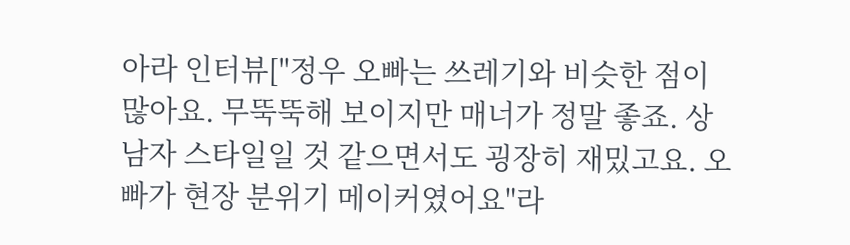아라 인터뷰["정우 오빠는 쓰레기와 비슷한 점이 많아요. 무뚝뚝해 보이지만 매너가 정말 좋죠. 상남자 스타일일 것 같으면서도 굉장히 재밌고요. 오빠가 현장 분위기 메이커였어요"라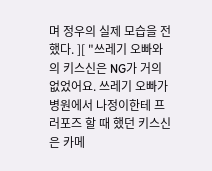며 정우의 실제 모습을 전했다. ][ "쓰레기 오빠와의 키스신은 NG가 거의 없었어요. 쓰레기 오빠가 병원에서 나정이한테 프러포즈 할 때 했던 키스신은 카메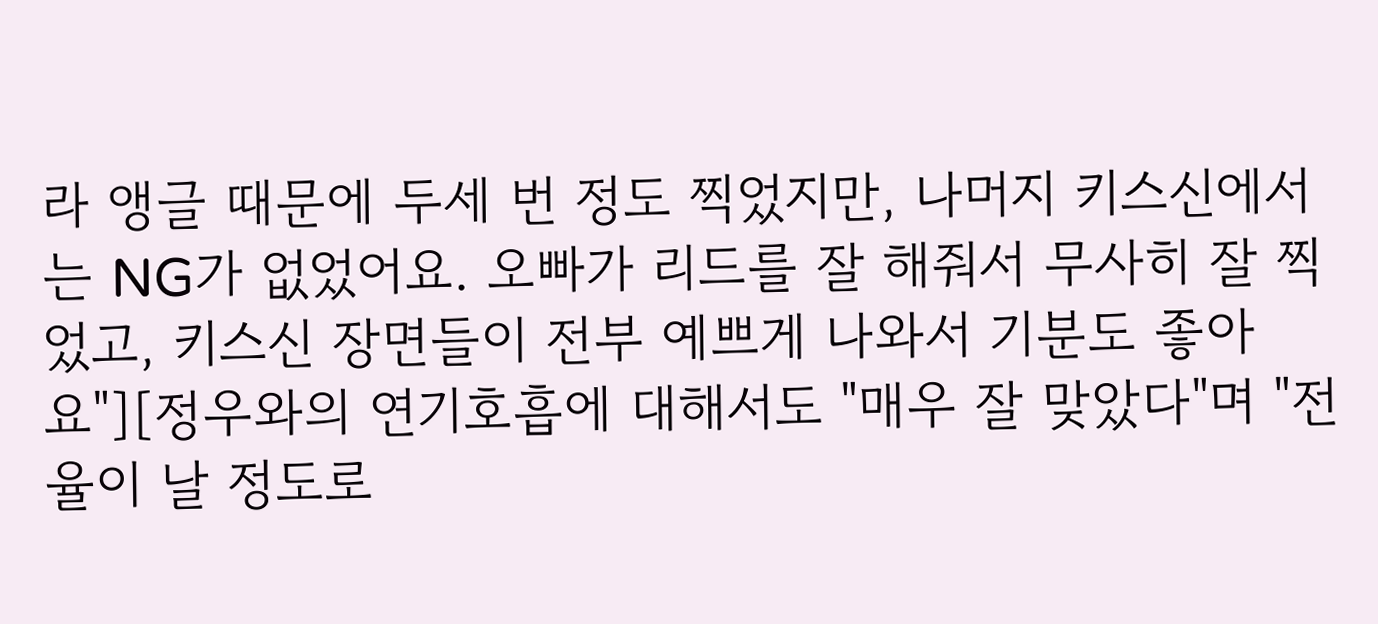라 앵글 때문에 두세 번 정도 찍었지만, 나머지 키스신에서는 NG가 없었어요. 오빠가 리드를 잘 해줘서 무사히 잘 찍었고, 키스신 장면들이 전부 예쁘게 나와서 기분도 좋아요"][정우와의 연기호흡에 대해서도 "매우 잘 맞았다"며 "전율이 날 정도로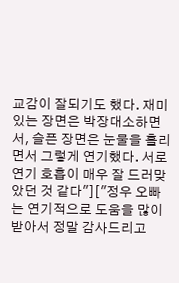교감이 잘되기도 했다. 재미있는 장면은 박장대소하면서, 슬픈 장면은 눈물을 흘리면서 그렇게 연기했다. 서로 연기 호흡이 매우 잘 드러맞았던 것 같다"]["정우 오빠는 연기적으로 도움을 많이 받아서 정말 감사드리고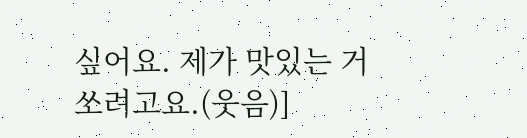싶어요. 제가 맛있는 거 쏘려고요.(웃음)]